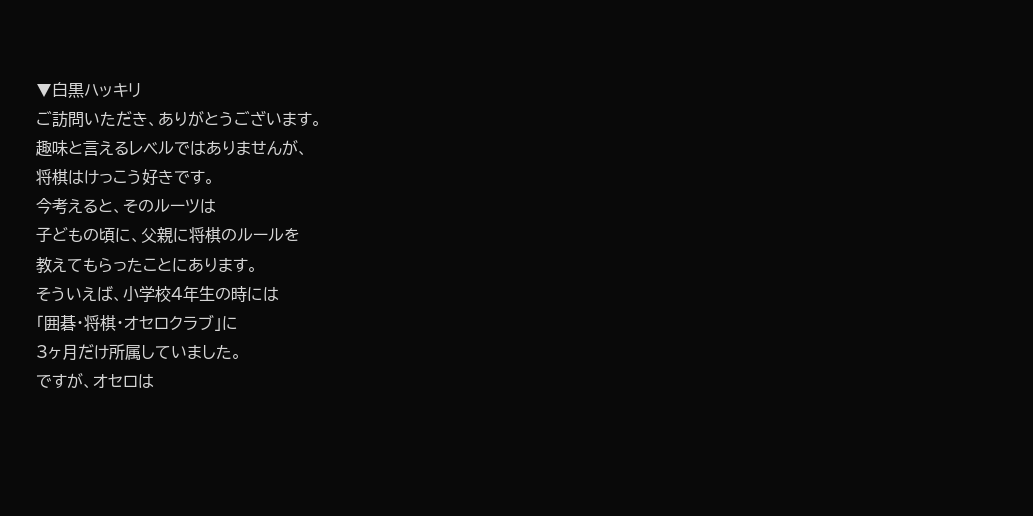▼白黒ハッキリ
ご訪問いただき、ありがとうございます。
趣味と言えるレベルではありませんが、
将棋はけっこう好きです。
今考えると、そのルーツは
子どもの頃に、父親に将棋のルールを
教えてもらったことにあります。
そういえば、小学校4年生の時には
「囲碁・将棋・オセロクラブ」に
3ヶ月だけ所属していました。
ですが、オセロは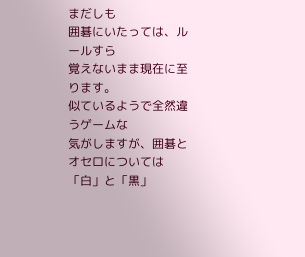まだしも
囲碁にいたっては、ルールすら
覚えないまま現在に至ります。
似ているようで全然違うゲームな
気がしますが、囲碁とオセロについては
「白」と「黒」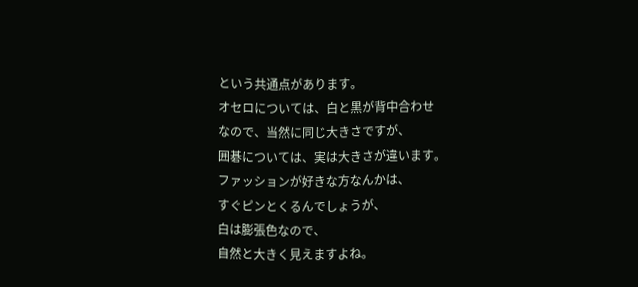という共通点があります。
オセロについては、白と黒が背中合わせ
なので、当然に同じ大きさですが、
囲碁については、実は大きさが違います。
ファッションが好きな方なんかは、
すぐピンとくるんでしょうが、
白は膨張色なので、
自然と大きく見えますよね。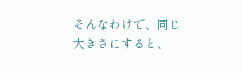そんなわけで、同じ大きさにすると、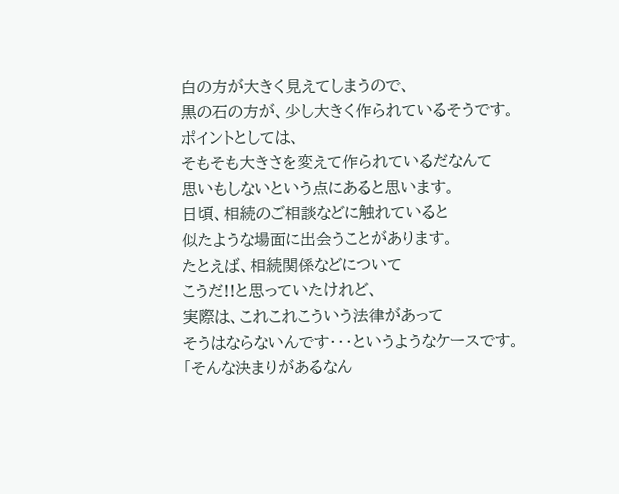白の方が大きく見えてしまうので、
黒の石の方が、少し大きく作られているそうです。
ポイントとしては、
そもそも大きさを変えて作られているだなんて
思いもしないという点にあると思います。
日頃、相続のご相談などに触れていると
似たような場面に出会うことがあります。
たとえば、相続関係などについて
こうだ!!と思っていたけれど、
実際は、これこれこういう法律があって
そうはならないんです・・・というようなケースです。
「そんな決まりがあるなん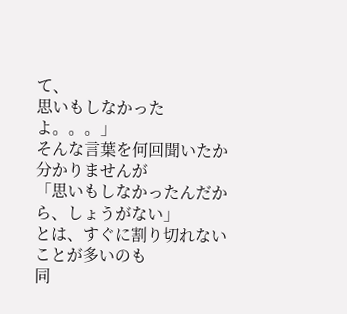て、
思いもしなかったよ。。。」
そんな言葉を何回聞いたか分かりませんが
「思いもしなかったんだから、しょうがない」
とは、すぐに割り切れないことが多いのも
同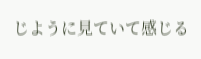じように見ていて感じる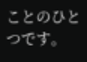ことのひとつです。